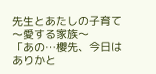先生とあたしの子育て〜愛する家族〜
「あの…櫻先、今日はありかと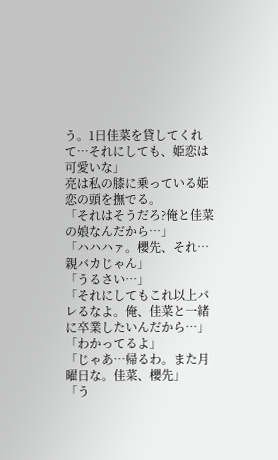う。1日佳菜を貸してくれて…それにしても、姫恋は可愛いな」
亮は私の膝に乗っている姫恋の頭を撫でる。
「それはそうだろ?俺と佳菜の娘なんだから…」
「ハハハァ。櫻先、それ…親バカじゃん」
「うるさい…」
「それにしてもこれ以上バレるなよ。俺、佳菜と一緒に卒業したいんだから…」
「わかってるよ」
「じゃあ…帰るわ。また月曜日な。佳菜、櫻先」
「う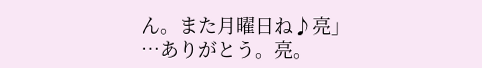ん。また月曜日ね♪亮」
…ありがとう。亮。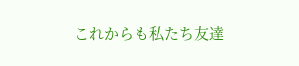これからも私たち友達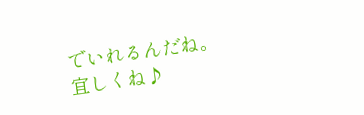でいれるんだね。
宜しくね♪